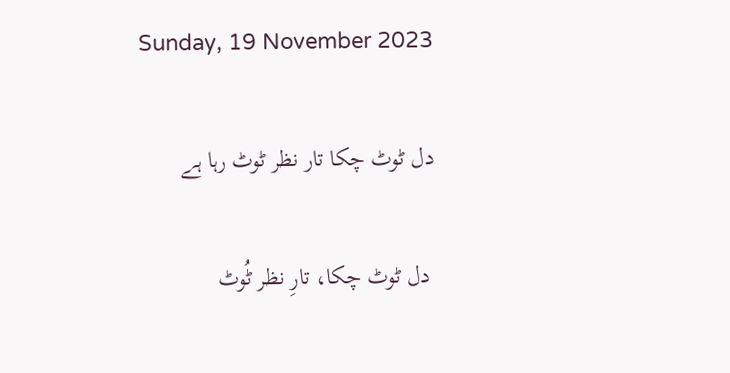Sunday, 19 November 2023

دل ٹوٹ چکا تار نظر ٹوٹ رہا ہے

 دل ٹوٹ چکا، تارِ نظر ٹُوٹ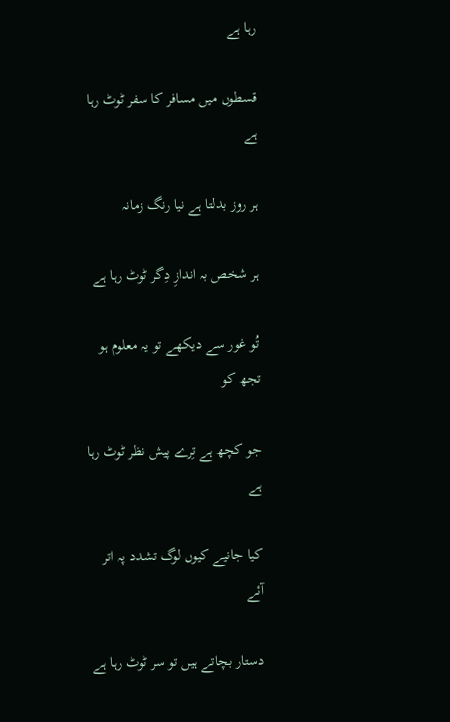رہا ہے

قسطوں میں مسافر کا سفر ٹوٹ رہا ہے

ہر روز بدلتا ہے نیا رنگ زمانہ

ہر شخص بہ اندازِ دِگر ٹوٹ رہا ہے

تُو غور سے دیکھے تو یہ معلوم ہو تجھ کو

جو کچھ ہے تِرے پیش نظر ٹوٹ رہا ہے

کیا جانیے کیوں لوگ تشدد پہ اتر آئے

دستار بچاتے ہیں تو سر ٹوٹ رہا ہے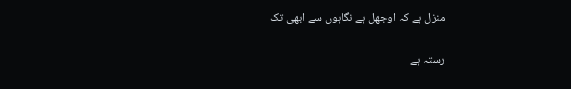منزل ہے کہ اوجھل ہے نگاہوں سے ابھی تک

رستہ ہے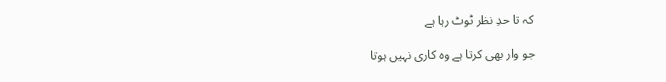کہ تا حدِ نظر ٹوٹ رہا ہے

جو وار بھی کرتا ہے وہ کاری نہیں ہوتا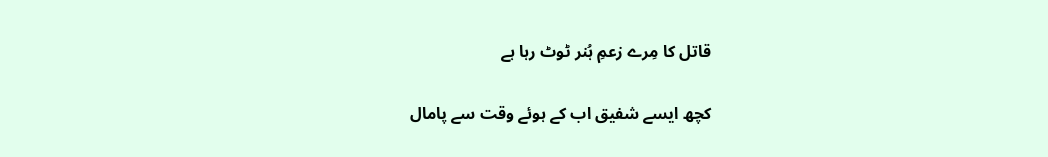قاتل کا مِرے زعمِ ہُنر ٹوٹ رہا ہے

کچھ ایسے شفیق اب کے ہوئے وقت سے پامال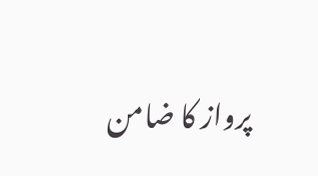پرواز کا ضامن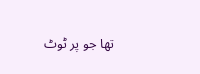تھا جو پر ٹوٹ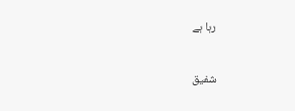رہا ہے


شفیق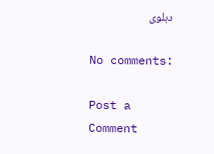دہلوی

No comments:

Post a Comment